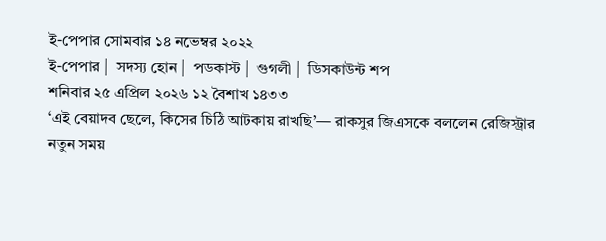ই-পেপার সোমবার ১৪ নভেম্বর ২০২২
ই-পেপার |  সদস্য হোন |  পডকাস্ট |  গুগলী |  ডিসকাউন্ট শপ
শনিবার ২৫ এপ্রিল ২০২৬ ১২ বৈশাখ ১৪৩৩
‘এই বেয়াদব ছেলে, কিসের চিঠি আটকায় রাখছি’— রাকসুর জিএসকে বললেন রেজিস্ট্রার
নতুন সময়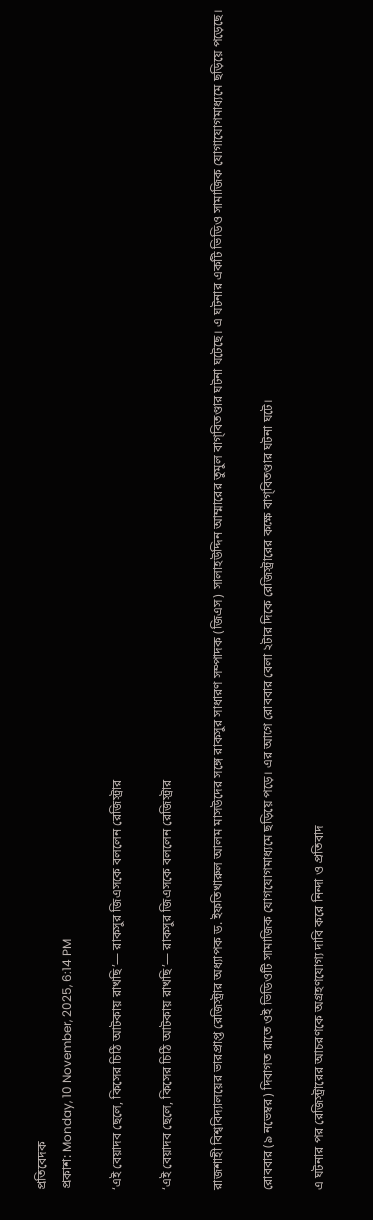প্রতিবেদক
প্রকাশ: Monday, 10 November, 2025, 6:14 PM

‘এই বেয়াদব ছেলে, কিসের চিঠি আটকায় রাখছি’— রাকসুর জিএসকে বললেন রেজিস্ট্রার

‘এই বেয়াদব ছেলে, কিসের চিঠি আটকায় রাখছি’— রাকসুর জিএসকে বললেন রেজিস্ট্রার

রাজশাহী বিশ্ববিদ্যালয়ের ভারপ্রাপ্ত রেজিস্ট্রার অধ্যাপক ড. ইফতিখারুল আলম মাসউদের সঙ্গে রাকসুর সাধারণ সম্পাদক (জিএস) সালাহউদ্দিন আম্মারের তুমুল বাগ্‌বিতণ্ডার ঘটনা ঘটেছে। এ ঘটনার একটি ভিডিও সামাজিক যোগাযোগমাধ্যমে ছড়িয়ে পড়েছে।

রোববার (৯ নভেম্বর) দিবাগত রাতে ওই ভিডিওটি সামাজিক যোগযোগমাধ্যমে ছড়িয়ে পড়ে। এর আগে রোববার বেলা ২টার দিকে রেজিস্ট্রারের কক্ষে বাগ্‌বিতণ্ডার ঘটনা ঘটে।

এ ঘটনার পর রেজিস্ট্রারের আচরণকে অগ্রহণযোগ্য দাবি করে নিন্দা ও প্রতিবাদ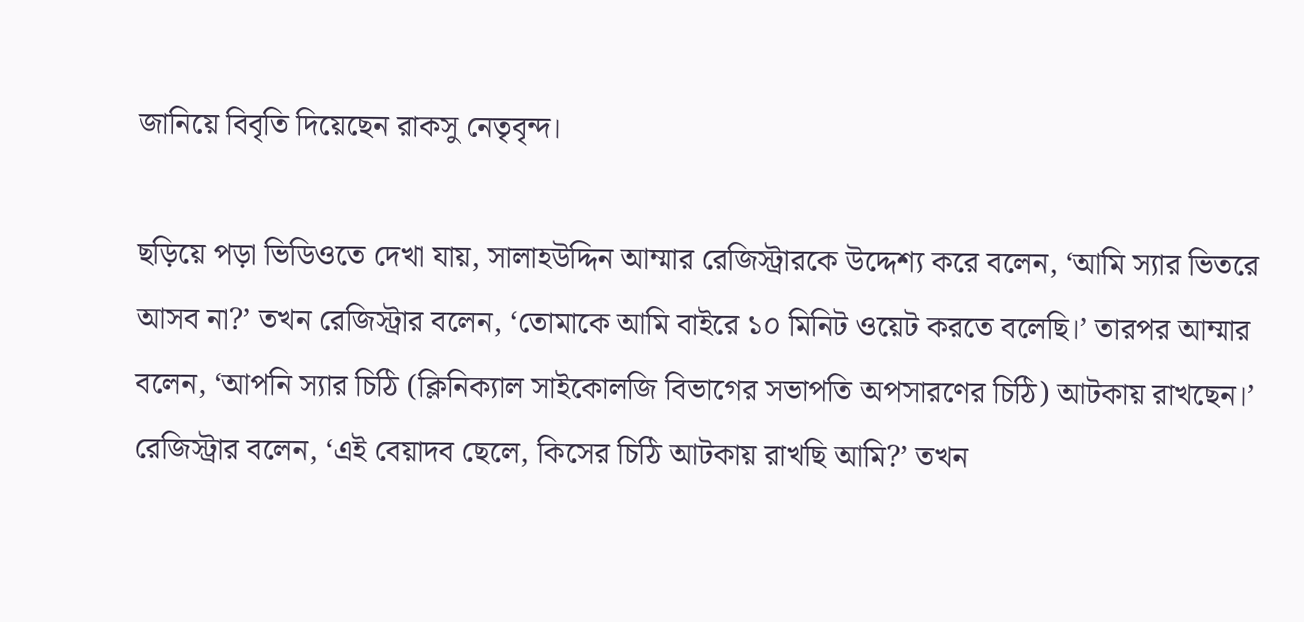জানিয়ে বিবৃতি দিয়েছেন রাকসু নেতৃবৃন্দ।

ছড়িয়ে পড়া ভিডিওতে দেখা যায়, সালাহউদ্দিন আম্মার রেজিস্ট্রারকে উদ্দেশ্য করে বলেন, ‘আমি স্যার ভিতরে আসব না?’ তখন রেজিস্ট্রার বলেন, ‘তোমাকে আমি বাইরে ১০ মিনিট ওয়েট করতে বলেছি।’ তারপর আম্মার বলেন, ‘আপনি স্যার চিঠি (ক্লিনিক্যাল সাইকোলজি বিভাগের সভাপতি অপসারণের চিঠি) আটকায় রাখছেন।’ রেজিস্ট্রার বলেন, ‘এই বেয়াদব ছেলে, কিসের চিঠি আটকায় রাখছি আমি?’ তখন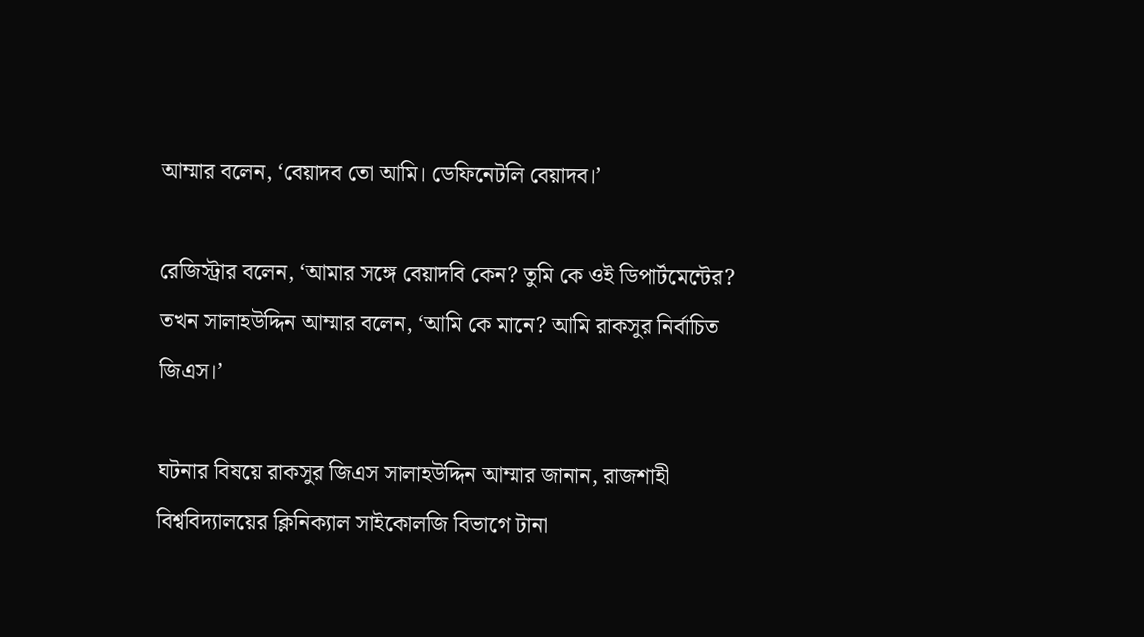আম্মার বলেন, ‘বেয়াদব তো আমি। ডেফিনেটলি বেয়াদব।’

রেজিস্ট্রার বলেন, ‘আমার সঙ্গে বেয়াদবি কেন? তুমি কে ওই ডিপার্টমেন্টের? তখন সালাহউদ্দিন আম্মার বলেন, ‘আমি কে মানে? আমি রাকসুর নির্বাচিত জিএস।’

ঘটনার বিষয়ে রাকসুর জিএস সালাহউদ্দিন আম্মার জানান, রাজশাহী বিশ্ববিদ্যালয়ের ক্লিনিক্যাল সাইকোলজি বিভাগে টানা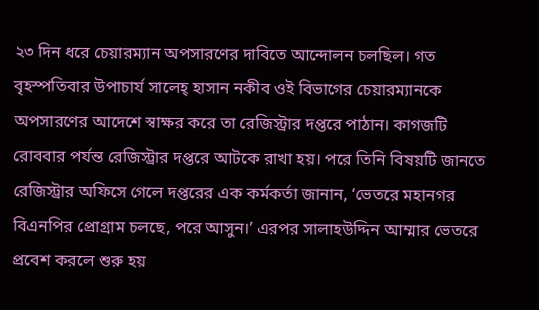২৩ দিন ধরে চেয়ারম্যান অপসারণের দাবিতে আন্দোলন চলছিল। গত বৃহস্পতিবার উপাচার্য সালেহ্ হাসান নকীব ওই বিভাগের চেয়ারম্যানকে অপসারণের আদেশে স্বাক্ষর করে তা রেজিস্ট্রার দপ্তরে পাঠান। কাগজটি রোববার পর্যন্ত রেজিস্ট্রার দপ্তরে আটকে রাখা হয়। পরে তিনি বিষয়টি জানতে রেজিস্ট্রার অফিসে গেলে দপ্তরের এক কর্মকর্তা জানান, ‘ভেতরে মহানগর বিএনপির প্রোগ্রাম চলছে, পরে আসুন।’ এরপর সালাহউদ্দিন আম্মার ভেতরে প্রবেশ করলে শুরু হয়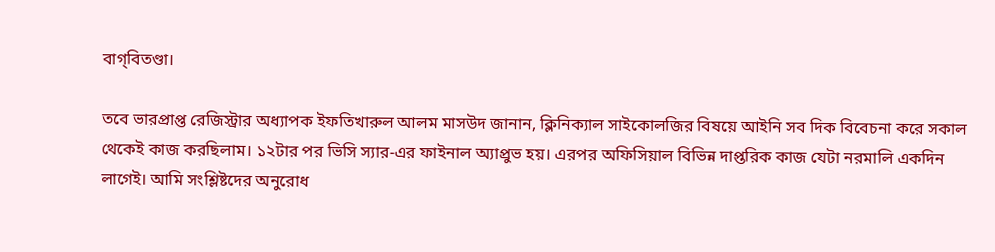বাগ্‌বিতণ্ডা।

তবে ভারপ্রাপ্ত রেজিস্ট্রার অধ্যাপক ইফতিখারুল আলম মাসউদ জানান, ক্লিনিক্যাল সাইকোলজির বিষয়ে আইনি সব দিক বিবেচনা করে সকাল থেকেই কাজ করছিলাম। ১২টার পর ভিসি স্যার-এর ফাইনাল অ্যাপ্রুভ হয়। এরপর অফিসিয়াল বিভিন্ন দাপ্তরিক কাজ যেটা নরমালি একদিন লাগেই। আমি সংশ্লিষ্টদের অনুরোধ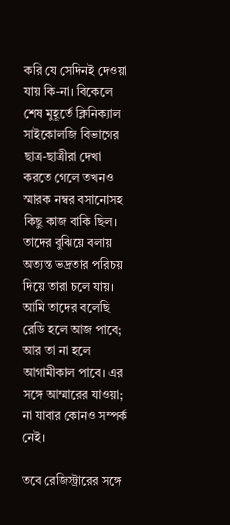করি যে সেদিনই দেওয়া যায় কি-না। বিকেলে শেষ মুহূর্তে ক্লিনিক্যাল সাইকোলজি বিভাগের ছাত্র-ছাত্রীরা দেখা করতে গেলে তখনও স্মারক নম্বর বসানোসহ কিছু কাজ বাকি ছিল। তাদের বুঝিয়ে বলায় অত্যন্ত ভদ্রতার পরিচয় দিয়ে তারা চলে যায়। আমি তাদের বলেছি রেডি হলে আজ পাবে; আর তা না হলে আগামীকাল পাবে। এর সঙ্গে আম্মারের যাওয়া; না যাবার কোনও সম্পর্ক নেই।

তবে রেজিস্ট্রারের সঙ্গে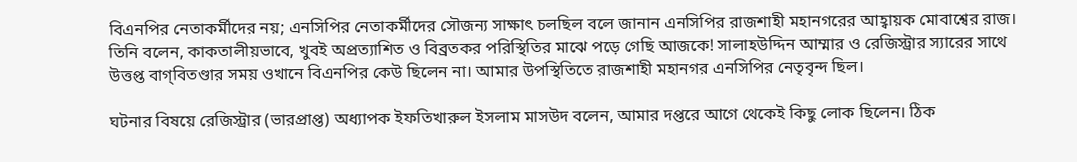বিএনপির নেতাকর্মীদের নয়; এনসিপির নেতাকর্মীদের সৌজন্য সাক্ষাৎ চলছিল বলে জানান এনসিপির রাজশাহী মহানগরের আহ্বায়ক মোবাশ্বের রাজ। তিনি বলেন, কাকতালীয়ভাবে, খুবই অপ্রত্যাশিত ও বিব্রতকর পরিস্থিতির মাঝে পড়ে গেছি আজকে! সালাহউদ্দিন আম্মার ও রেজিস্ট্রার স্যারের সাথে উত্তপ্ত বাগ্‌বিতণ্ডার সময় ওখানে বিএনপির কেউ ছিলেন না। আমার উপস্থিতিতে রাজশাহী মহানগর এনসিপির নেতৃবৃন্দ ছিল।

ঘটনার বিষয়ে রেজিস্ট্রার (ভারপ্রাপ্ত) অধ্যাপক ইফতিখারুল ইসলাম মাসউদ বলেন, আমার দপ্তরে আগে থেকেই কিছু লোক ছিলেন। ঠিক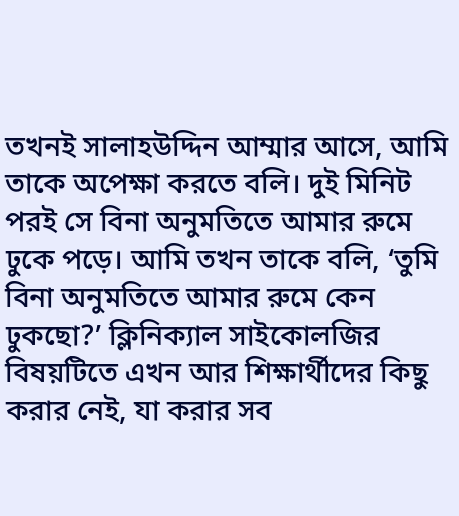তখনই সালাহউদ্দিন আম্মার আসে, আমি তাকে অপেক্ষা করতে বলি। দুই মিনিট পরই সে বিনা অনুমতিতে আমার রুমে ঢুকে পড়ে। আমি তখন তাকে বলি, ‘তুমি বিনা অনুমতিতে আমার রুমে কেন ঢুকছো?’ ক্লিনিক্যাল সাইকোলজির বিষয়টিতে এখন আর শিক্ষার্থীদের কিছু করার নেই, যা করার সব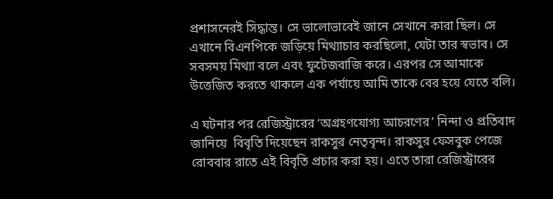প্রশাসনেরই সিদ্ধান্ত। সে ভালোভাবেই জানে সেখানে কারা ছিল। সে এখানে বিএনপিকে জড়িয়ে মিথ্যাচার করছিলো, যেটা তার স্বভাব। সে সবসময় মিথ্যা বলে এবং ফুটেজবাজি করে। এরপর সে আমাকে উত্তেজিত করতে থাকলে এক পর্যায়ে আমি তাকে বের হয়ে যেতে বলি।

এ ঘটনার পর রেজিস্ট্রারের ‘অগ্রহণযোগ্য আচরণের’ নিন্দা ও প্রতিবাদ জানিয়ে  বিবৃতি দিয়েছেন রাকসুর নেতৃবৃন্দ। রাকসুর ফেসবুক পেজে রোববার রাতে এই বিবৃতি প্রচার করা হয়। এতে তারা রেজিস্ট্রারের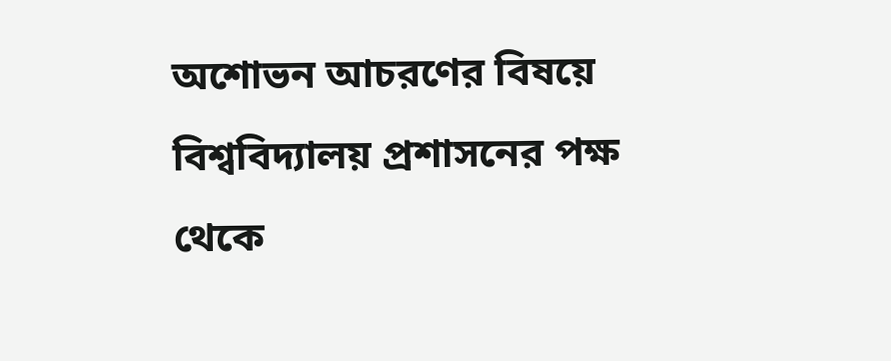অশোভন আচরণের বিষয়ে বিশ্ববিদ্যালয় প্রশাসনের পক্ষ থেকে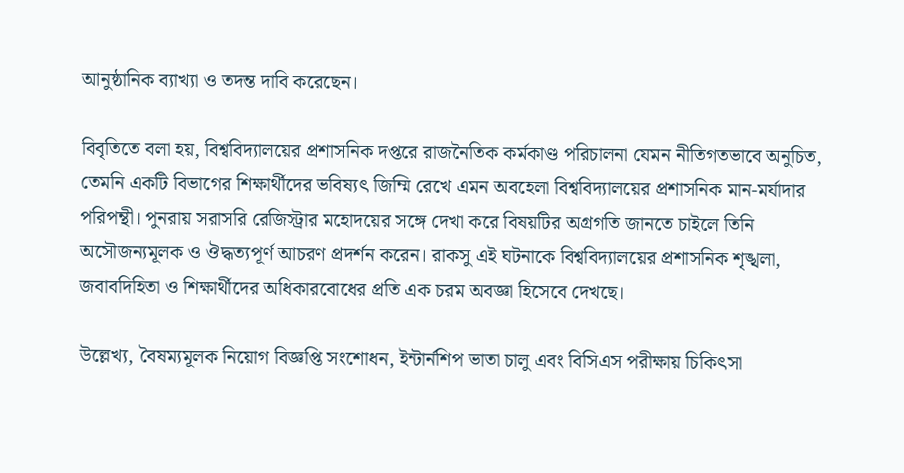আনুষ্ঠানিক ব্যাখ্যা ও তদন্ত দাবি করেছেন।

বিবৃতিতে বলা হয়, বিশ্ববিদ্যালয়ের প্রশাসনিক দপ্তরে রাজনৈতিক কর্মকাণ্ড পরিচালনা যেমন নীতিগতভাবে অনুচিত, তেমনি একটি বিভাগের শিক্ষার্থীদের ভবিষ্যৎ জিম্মি রেখে এমন অবহেলা বিশ্ববিদ্যালয়ের প্রশাসনিক মান-মর্যাদার পরিপন্থী। পুনরায় সরাসরি রেজিস্ট্রার মহোদয়ের সঙ্গে দেখা করে বিষয়টির অগ্রগতি জানতে চাইলে তিনি অসৌজন্যমূলক ও ঔদ্ধত্যপূর্ণ আচরণ প্রদর্শন করেন। রাকসু এই ঘটনাকে বিশ্ববিদ্যালয়ের প্রশাসনিক শৃঙ্খলা, জবাবদিহিতা ও শিক্ষার্থীদের অধিকারবোধের প্রতি এক চরম অবজ্ঞা হিসেবে দেখছে।

উল্লেখ্য, বৈষম্যমূলক নিয়োগ বিজ্ঞপ্তি সংশোধন, ইন্টার্নশিপ ভাতা চালু এবং বিসিএস পরীক্ষায় চিকিৎসা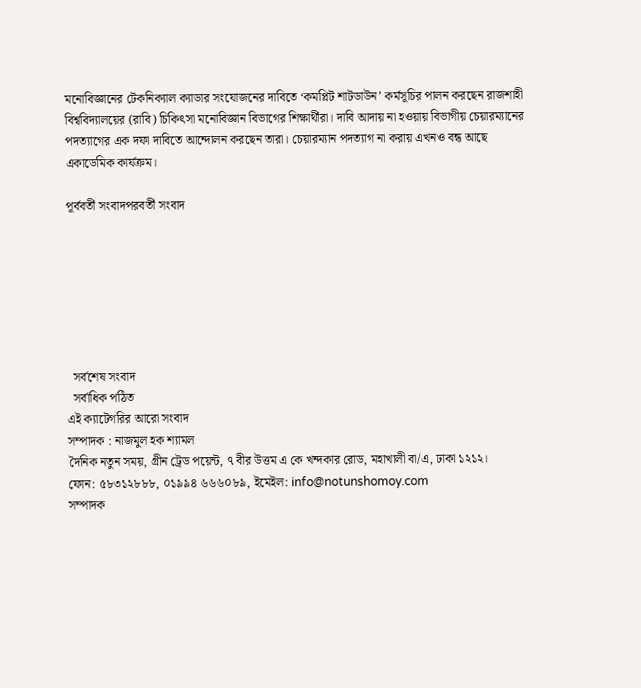মনোবিজ্ঞানের টেকনিক্যাল ক্যাডার সংযোজনের দাবিতে ‘কমপ্লিট শাটডাউন’ কর্মসূচির পালন করছেন রাজশাহী বিশ্ববিদ্যালয়ের (রাবি) চিকিৎসা মনোবিজ্ঞান বিভাগের শিক্ষার্থীরা। দাবি আদায় না হওয়ায় বিভাগীয় চেয়ারম্যানের পদত্যাগের এক দফা দাবিতে আন্দোলন করছেন তারা। চেয়ারম্যান পদত্যাগ না করায় এখনও বন্ধ আছে একাডেমিক কার্যক্রম।

পূর্ববর্তী সংবাদপরবর্তী সংবাদ







  সর্বশেষ সংবাদ
  সর্বাধিক পঠিত
এই ক্যাটেগরির আরো সংবাদ
সম্পাদক : নাজমুল হক শ্যামল
দৈনিক নতুন সময়, গ্রীন ট্রেড পয়েন্ট, ৭ বীর উত্তম এ কে খন্দকার রোড, মহাখালী বা/এ, ঢাকা ১২১২।
ফোন: ৫৮৩১২৮৮৮, ০১৯৯৪ ৬৬৬০৮৯, ইমেইল: info@notunshomoy.com
সম্পাদক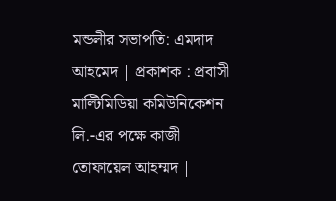মন্ডলীর সভাপতি: এমদাদ আহমেদ | প্রকাশক : প্রবাসী মাল্টিমিডিয়া কমিউনিকেশন লি.-এর পক্ষে কাজী তোফায়েল আহম্মদ |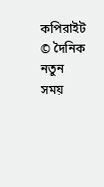কপিরাইট © দৈনিক নতুন সময়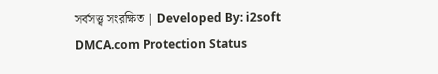সর্বসত্ত্ব সংরক্ষিত | Developed By: i2soft
DMCA.com Protection Status